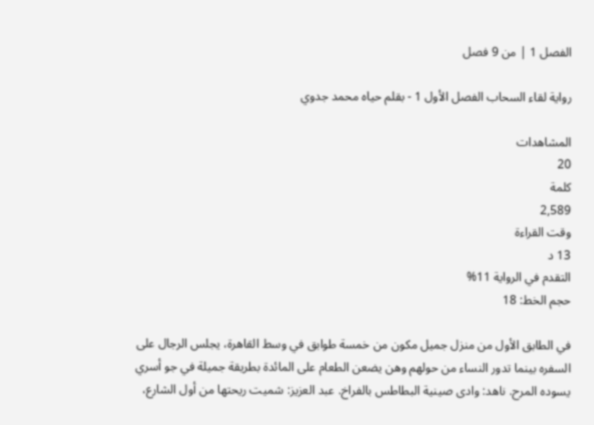الفصل 1 | من 9 فصل

رواية لقاء السحاب الفصل الأول 1 - بقلم حياه محمد جدوي

المشاهدات
20
كلمة
2,589
وقت القراءة
13 د
التقدم في الرواية 11%
حجم الخط: 18

في الطابق الأول من منزل جميل مكون من خمسة طوابق في وسط القاهرة، يجلس الرجال على السفره بينما تدور النساء من حولهم وهن يضعن الطعام على المائدة بطريقة جميلة في جو أسري يسوده المرح. ناهد: وادى صينية البطاطس بالفراخ. عبد العزيز: شميت ريحتها من أول الشارع،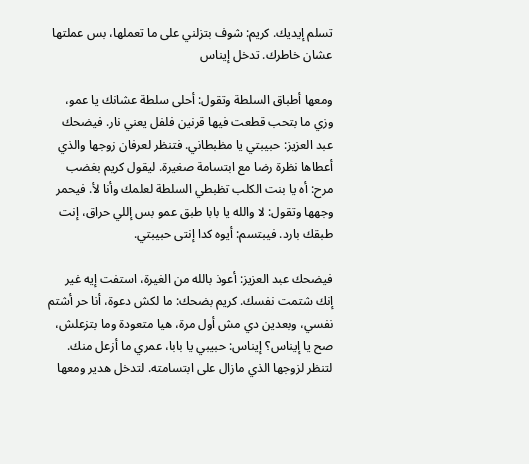تسلم إيديك. كريم: شوف بتزلني على ما تعملها، بس عملتها عشان خاطرك. تدخل إيناس

ومعها أطباق السلطة وتقول: أحلى سلطة عشانك يا عمو، وزي ما بتحب قطعت فيها قرنين فلفل يعني نار. فيضحك عبد العزيز: حبيبتي يا مظبطاني. فتنظر لعرفان زوجها والذي أعطاها نظرة رضا مع ابتسامة صغيرة. ليقول كريم بغضب مرح: أه يا بنت الكلب تظبطي السلطة لعلمك وأنا لأ. فيحمر وجهها وتقول: لا والله يا بابا طبق عمو بس إللي حراق، إنت طبقك بارد. فيبتسم: أيوه كدا إنتى حبيبتي.

فيضحك عبد العزيز: أعوذ بالله من الغيرة، استفت إيه غير إنك شتمت نفسك. كريم بضحك: ما لكش دعوة، أنا حر أشتم نفسي، وبعدين دي مش أول مرة، هيا متعودة وما بتزعلش، صح يا إيناس؟ إيناس: حبيبي يا بابا، عمري ما أزعل منك. لتنظر لزوجها الذي مازال على ابتسامته. لتدخل هدير ومعها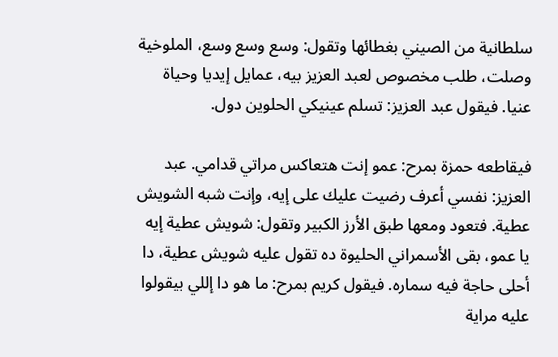سلطانية من الصيني بغطائها وتقول: وسع وسع وسع، الملوخية وصلت، طلب مخصوص لعبد العزيز بيه، عمايل إيديا وحياة عنيا. فيقول عبد العزيز: تسلم عينيكي الحلوين دول.

فيقاطعه حمزة بمرح: عمو إنت هتعاكس مراتي قدامي. عبد العزيز: نفسي أعرف رضيت عليك على إيه، وإنت شبه الشويش عطية. فتعود ومعها طبق الأرز الكبير وتقول: شويش عطية إيه يا عمو، بقى الأسمراني الحليوة ده تقول عليه شويش عطية، دا أحلى حاجة فيه سماره. فيقول كريم بمرح: ما هو دا إللي بيقولوا عليه مراية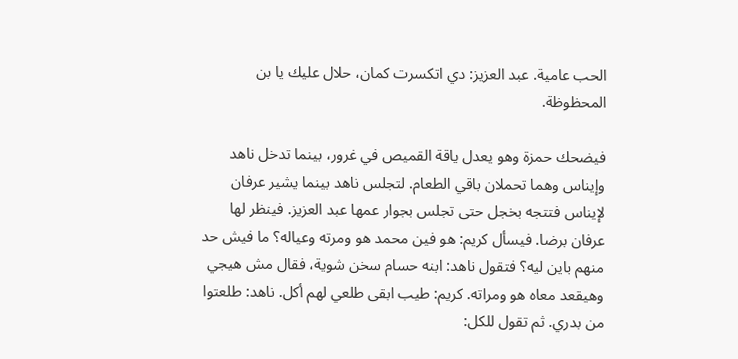الحب عامية. عبد العزيز: دي اتكسرت كمان، حلال عليك يا بن المحظوظة.

فيضحك حمزة وهو يعدل ياقة القميص في غرور، بينما تدخل ناهد وإيناس وهما تحملان باقي الطعام. لتجلس ناهد بينما يشير عرفان لإيناس فتتجه بخجل حتى تجلس بجوار عمها عبد العزيز. فينظر لها عرفان برضا. فيسأل كريم: هو فين محمد هو ومرته وعياله؟ ما فيش حد منهم باين ليه؟ فتقول ناهد: ابنه حسام سخن شوية، فقال مش هيجي وهيقعد معاه هو ومراته. كريم: طيب ابقى طلعي لهم أكل. ناهد: طلعتوا من بدري. ثم تقول للكل: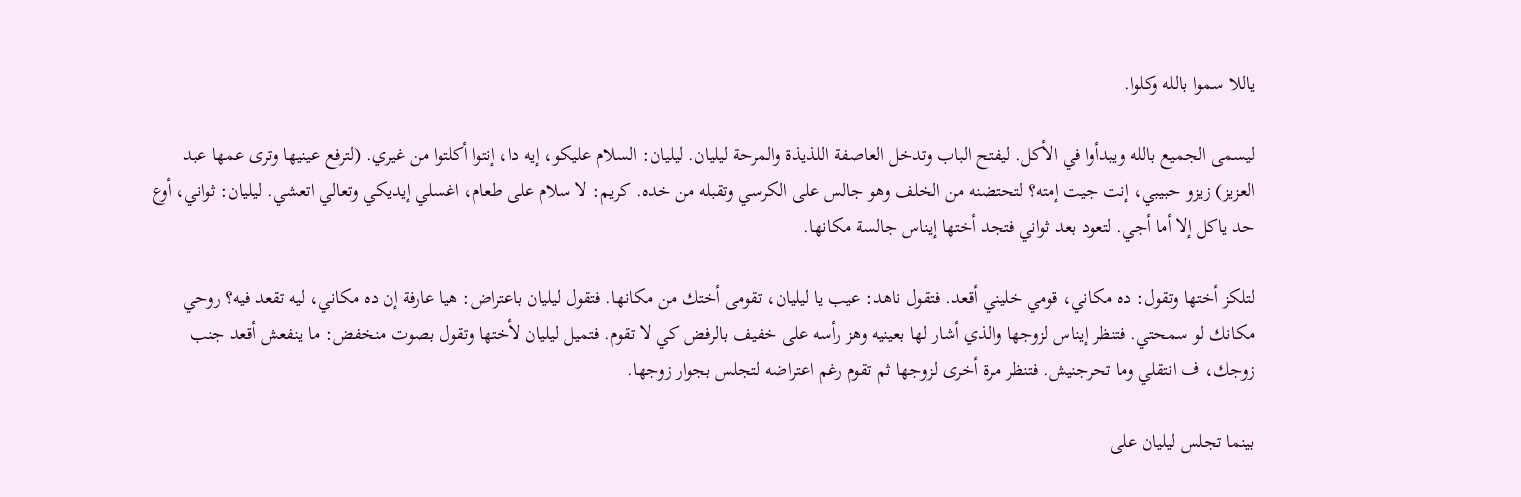ياللا سموا بالله وكلوا.

ليسمى الجميع بالله ويبدأوا في الأكل. ليفتح الباب وتدخل العاصفة اللذيذة والمرحة ليليان. ليليان: السلام عليكو، إيه دا، إنتوا أكلتوا من غيري. (لترفع عينيها وترى عمها عبد العزيز) زيزو حبيبي، إنت جيت إمته؟ لتحتضنه من الخلف وهو جالس على الكرسي وتقبله من خده. كريم: لا سلام على طعام، اغسلي إيديكي وتعالي اتعشي. ليليان: ثواني، أوع حد ياكل إلا أما أجي. لتعود بعد ثواني فتجد أختها إيناس جالسة مكانها.

لتلكز أختها وتقول: ده مكاني، قومي خليني أقعد. فتقول ناهد: عيب يا ليليان، تقومى أختك من مكانها. فتقول ليليان باعتراض: هيا عارفة إن ده مكاني، ليه تقعد فيه؟ روحي مكانك لو سمحتي. فتنظر إيناس لزوجها والذي أشار لها بعينيه وهز رأسه على خفيف بالرفض كي لا تقوم. فتميل ليليان لأختها وتقول بصوت منخفض: ما ينفعش أقعد جنب زوجك، ف انتقلي وما تحرجنيش. فتنظر مرة أخرى لزوجها ثم تقوم رغم اعتراضه لتجلس بجوار زوجها.

بينما تجلس ليليان على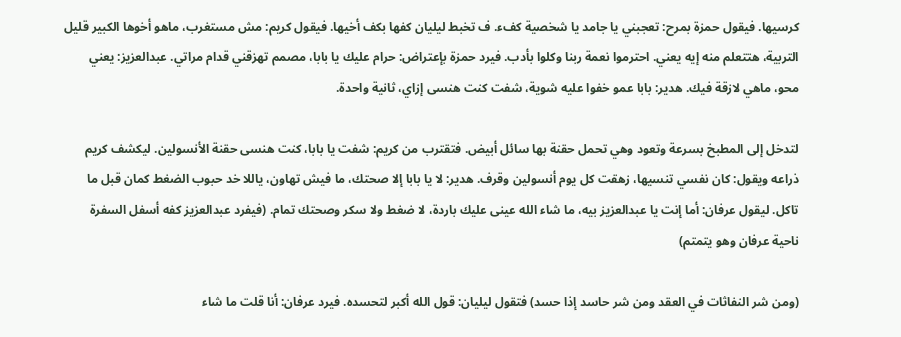كرسيها. فيقول حمزة بمرح: تعجبني يا جامد يا شخصية كفء. ف تخبط ليليان كفها بكف أخيها. فيقول كريم: مش مستغرب، ماهو أخوها الكبير قليل التربية، هتتعلم منه إيه يعني. احترموا نعمة ربنا وكلوا بأدب. فيرد حمزة بإعتراض: حرام عليك يا بابا، مصمم تهزقني قدام مراتي. عبدالعزيز: يعني محو، ماهي لازقة فيك. هدير: بابا عمو خفوا عليه شوية، شفت كنت هنسى إزاي، ثانية واحدة.

لتدخل إلى المطبخ بسرعة وتعود وهي تحمل حقنة بها سائل أبيض. فتقترب من كريم: شفت يا بابا، كنت هنسى حقنة الأنسولين. ليكشف كريم ذراعه ويقول: كان نفسي تنسيها، زهقت كل يوم أنسولين وقرف. هدير: لا يا بابا إلا صحتك، ما فيش تهاون، ياللا خد حبوب الضغط كمان قبل ما تاكل. ليقول عرفان: أما إنت يا عبدالعزيز بيه، ما شاء الله عينى عليك باردة، لا ضغط ولا سكر وصحتك تمام. (فيفرد عبدالعزيز كفه أسفل السفرة ناحية عرفان وهو يتمتم)

(ومن شر النفاثات في العقد ومن شر حاسد إذا حسد) فتقول ليليان: قول الله أكبر لتحسده. فيرد عرفان: أنا قلت ما شاء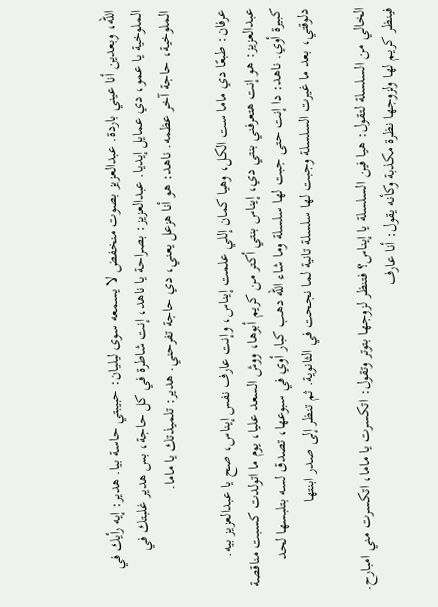الله، وبعدين أنا عيني باردة. عبدالعزيز بصوت منخفض لا يسمعه سوى ليليان: حبيبتي حاسة بيا. هدير: إيه رأيك في الملوخية يا عمو، دي عمايل إيديا. عبدالعزيز: بصراحة يا ناهد، إنت شاطرة في كل حاجة، بس هدير غلبتك في الملوخية، حاجة آخر عظمه. ناهد: هو أنا هزعل يعني، دي حاجة تفرحني. هدير: تلميذتك يا ماما.

عرفان: طبعًا دي ماما ست الكل، وهيا كمان إللي علمت إيناس، وإنت عارف نفس إيناس، صح يا عبدالعزيز بيه. عبدالعزيز: هو إنت هتعرفني بنتي دي، إيناس بنتي أكتر من كريم أبوها، ووش السعد عليا، يوم ما اتولدت كسبت مناقصة كبيرة أوي. ناهد: دا إنت حتى جبت لها سلسلة وما شاء الله دهب كبار أوي في سبوعها، تصدق لسه بتلبسها لحد دلوقتي، بعد ما غيرت السلسلة وجبت لها سلسلة تانية لما نجحت في الثانوية. ثم تنظر إلى صدر ابنتها

الخالي من السلسلة لتقول: هيا فين السلسلة يا إيناس؟ فتنظر لزوجها بتوتر وتقول: اتكسرت يا ماما، اتكسرت مني امبارح. فينظر كريم لها ولزوجها نظرة مكذبة وكأنه يقول: أنا عارف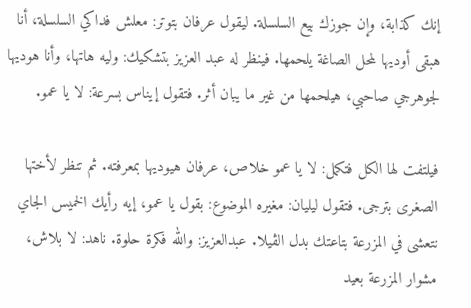إنك كذابة، وإن جوزك بيع السلسلة. ليقول عرفان بتوتر: معلش فداكي السلسلة، أنا هبقى أوديها لمحل الصاغة يلحمها. فينظر له عبد العزيز بتشكيك: وليه هاتها، وأنا هوديها لجوهرجي صاحبي، هيلحمها من غير ما يبان أثر. فتقول إيناس بسرعة: لا يا عمو.

فيلتفت لها الكل فتكمل: لا يا عمو خلاص، عرفان هيوديها بمعرفته. ثم تنظر لأختها الصغرى بترجى. فتقول ليليان: مغيره الموضوع: بقول يا عمو، إيه رأيك الخميس الجاي نتعشى في المزرعة بتاعتك بدل الڤيلا. عبدالعزيز: والله فكرة حلوة. ناهد: لا بلاش، مشوار المزرعة بعيد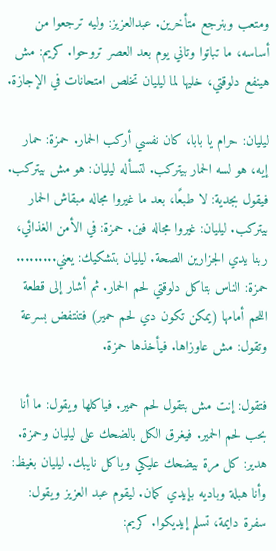ومتعب وبنرجع متأخرين. عبدالعزيز: وليه ترجعوا من أساسه، ما تباتوا وتاني يوم بعد العصر تروحوا. كريم: مش هينفع دلوقتي، خليها لما ليليان تخلص امتحانات في الإجازة.

ليليان: حرام يا بابا، كان نفسي أركب الحمار. حمزة: حمار إيه، هو لسه الحمار بيتركب. لتسأله ليليان: هو مش بيتركب. فيقول بجدية: لا طبعًا، بعد ما غيروا مجاله مبقاش الحمار بيتركب. ليليان: غيروا مجاله فين. حمزة: في الأمن الغذائي، ربنا يدي الجزارين الصحة. ليليان بتشكيك: يعني......... حمزة: الناس بتاكل دلوقتي لحم الحمار. ثم أشار إلى قطعة اللحم أمامها (يمكن تكون دي لحم حمير) فتنتفض بسرعة وتقول: مش عاوزاها. فيأخذها حمزة.

فتقول: إنت مش بتقول لحم حمير. فياكلها ويقول: ما أنا بحب لحم الحمير. فيغرق الكل بالضحك على ليليان وحمزة. هدير: كل مرة بيضحك عليكي وياكل نايبك. ليليان بغيظ: وأنا هبلة وباديه بإيدي كمان. ليقوم عبد العزيز ويقول: سفرة دايمة، تسلم إيديكوا. كريم: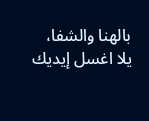بالهنا والشفا، يلا اغسل إيديك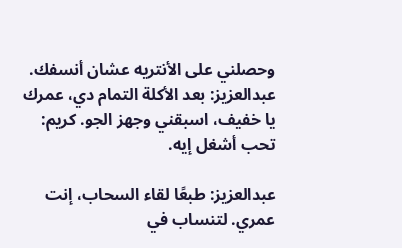وحصلني على الأنتريه عشان أنسفك. عبدالعزيز: بعد الأكلة التمام دي، عمرك يا خفيف، اسبقني وجهز الجو. كريم: تحب أشغل إيه.

عبدالعزيز: طبعًا لقاء السحاب، إنت عمري. لتنساب في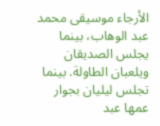الأرجاء موسيقى محمد عبد الوهاب، بينما يجلس الصديقان ويلعبان الطاولة. بينما تجلس ليليان بجوار عمها عبد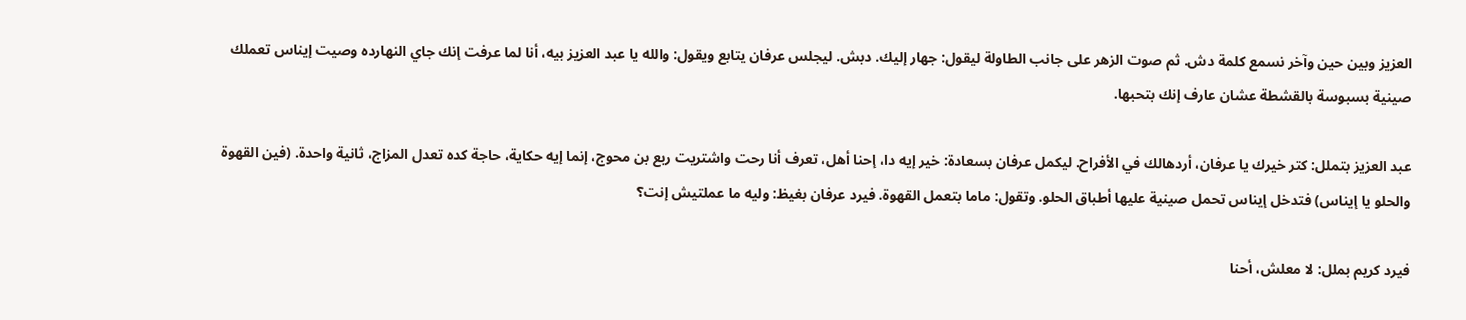العزيز وبين حين وآخر نسمع كلمة دش. ثم صوت الزهر على جانب الطاولة ليقول: جهار إليك. دبش. ليجلس عرفان يتابع ويقول: والله يا عبد العزيز بيه، أنا لما عرفت إنك جاي النهارده وصيت إيناس تعملك صينية بسبوسة بالقشطة عشان عارف إنك بتحبها.

عبد العزيز بتملل: كتر خيرك يا عرفان، أردهالك في الأفراح. ليكمل عرفان بسعادة: خير إيه دا، إحنا أهل، تعرف أنا رحت واشتريت ربع بن محوج، إنما إيه حكاية، حاجة كده تعدل المزاج، ثانية واحدة. (فين القهوة والحلو يا إيناس) فتدخل إيناس تحمل صينية عليها أطباق الحلو. وتقول: ماما بتعمل القهوة. فيرد عرفان بغيظ: وليه ما عملتيش إنت؟

فيرد كريم بملل: لا معلش، أحنا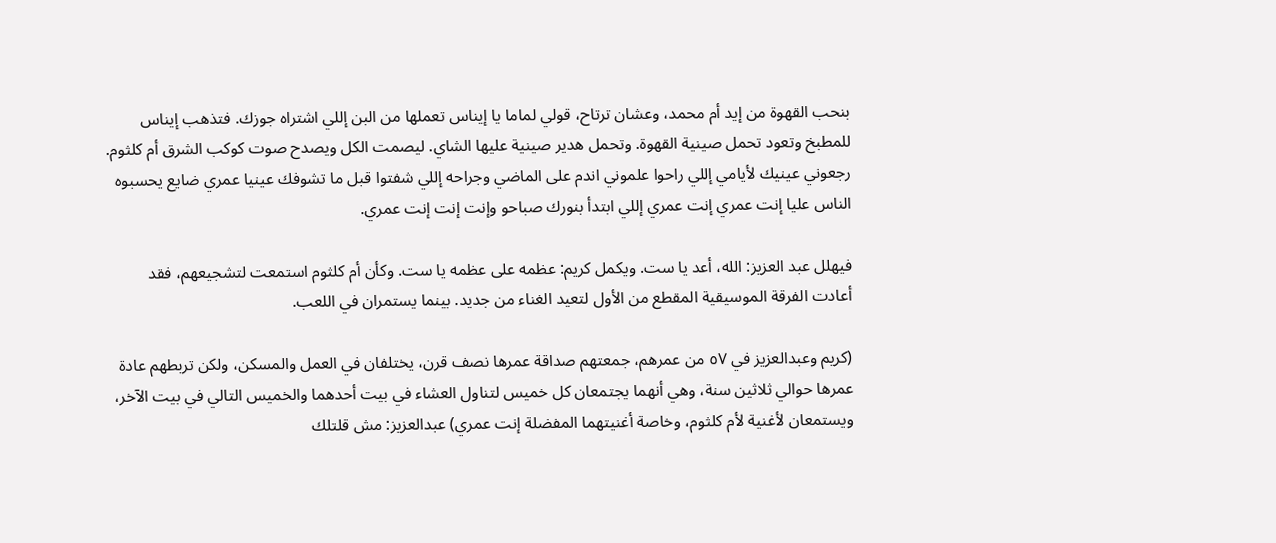بنحب القهوة من إيد أم محمد، وعشان ترتاح، قولي لماما يا إيناس تعملها من البن إللي اشتراه جوزك. فتذهب إيناس للمطبخ وتعود تحمل صينية القهوة. وتحمل هدير صينية عليها الشاي. ليصمت الكل ويصدح صوت كوكب الشرق أم كلثوم. رجعوني عينيك لأيامي إللي راحوا علموني اندم على الماضي وجراحه إللي شفتوا قبل ما تشوفك عينيا عمري ضايع يحسبوه الناس عليا إنت عمري إنت عمري إللي ابتدأ بنورك صباحو وإنت إنت إنت عمري.

فيهلل عبد العزيز: الله، أعد يا ست. ويكمل كريم: عظمه على عظمه يا ست. وكأن أم كلثوم استمعت لتشجيعهم، فقد أعادت الفرقة الموسيقية المقطع من الأول لتعيد الغناء من جديد. بينما يستمران في اللعب.

(كريم وعبدالعزيز في ٥٧ من عمرهم، جمعتهم صداقة عمرها نصف قرن، يختلفان في العمل والمسكن، ولكن تربطهم عادة عمرها حوالي ثلاثين سنة، وهي أنهما يجتمعان كل خميس لتناول العشاء في بيت أحدهما والخميس التالي في بيت الآخر، ويستمعان لأغنية لأم كلثوم، وخاصة أغنيتهما المفضلة إنت عمري) عبدالعزيز: مش قلتلك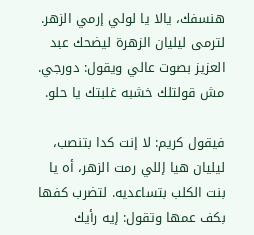هنسفك، يالا يا لولي إرمي الزهر. لترمى ليليان الزهرة ليضحك عبد العزيز بصوت عالي ويقول: دورجي. مش قولتلك خشبه غلبتك يا حلو.

فيقول كريم: لا إنت كدا بتنصب، ليليان هيا إللي رمت الزهر، أه يا بنت الكلب بتساعديه. لتضرب كفها بكف عمها وتقول: إيه رأيك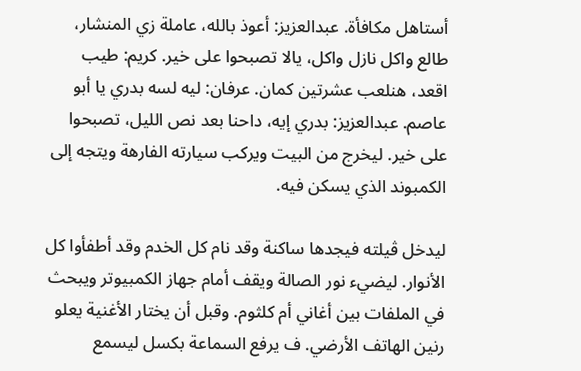أستاهل مكافأة. عبدالعزيز: أعوذ بالله، عاملة زي المنشار، طالع واكل نازل واكل، يالا تصبحوا على خير. كريم: طيب اقعد، هنلعب عشرتين كمان. عرفان: ليه لسه بدري يا أبو عاصم. عبدالعزيز: بدري إيه، داحنا بعد نص الليل، تصبحوا على خير. ليخرج من البيت ويركب سيارته الفارهة ويتجه إلى الكمبوند الذي يسكن فيه.

ليدخل ڤيلته فيجدها ساكنة وقد نام كل الخدم وقد أطفأوا كل الأنوار. ليضيء نور الصالة ويقف أمام جهاز الكمبيوتر ويبحث في الملفات بين أغاني أم كلثوم. وقبل أن يختار الأغنية يعلو رنين الهاتف الأرضي. ف يرفع السماعة بكسل ليسمع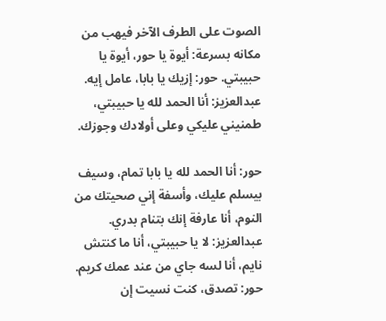الصوت على الطرف الآخر فيهب من مكانه بسرعة: أيوة يا حور، أيوة يا حبيبتي. حور: إزيك يا بابا، عامل إيه. عبدالعزيز: أنا الحمد لله يا حبيبتي، طمنيني عليكي وعلى أولادك وجوزك.

حور: أنا الحمد لله يا بابا تمام، وسيف بيسلم عليك، وأسفة إني صحيتك من النوم، أنا عارفة إنك بتنام بدري. عبدالعزيز: لا يا حبيبتي، أنا ما كنتش نايم، أنا لسه جاي من عند عمك كريم. حور: تصدق، كنت نسيت إن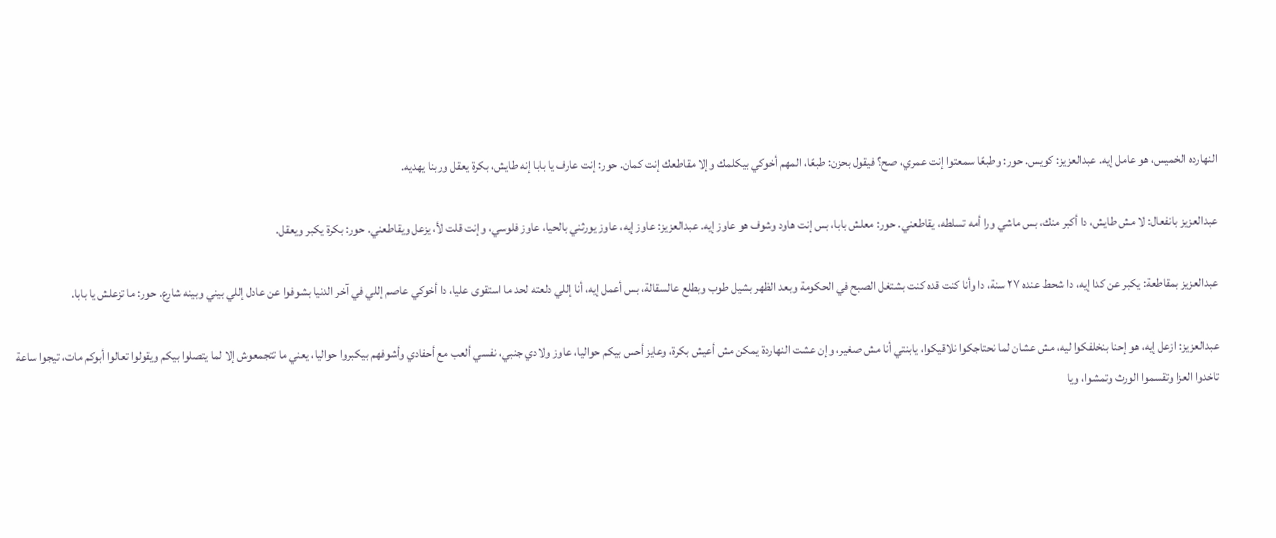النهارده الخميس، هو عامل إيه. عبدالعزيز: كويس. حور: وطبعًا سمعتوا إنت عمري، صح؟ فيقول بحزن: طبعًا، المهم أخوكي بيكلمك وإلا مقاطعك إنت كمان. حور: إنت عارف يا بابا إنه طايش، بكرة يعقل وربنا يهديه.

عبدالعزيز بانفعال: لا مش طايش، دا أكبر منك، بس ماشي ورا أمه تسلطه، يقاطعني. حور: معلش بابا، بس إنت هاود وشوف هو عاوز إيه. عبدالعزيز: عاوز إيه، عاوز يورثني بالحيا، عاوز فلوسي، وإنت قلت لأ، يزعل ويقاطعني. حور: بكرة يكبر ويعقل.

عبدالعزيز بمقاطعة: يكبر عن كدا إيه، دا شحط عنده ٢٧ سنة، دا وأنا كنت قده كنت بشتغل الصبح في الحكومة وبعد الظهر بشيل طوب وبطلع عالسقالة، بس أعمل إيه، أنا إللي دلعته لحد ما استقوى عليا، دا أخوكي عاصم إللي في آخر الدنيا بشوفوا عن عادل إللي بيني وبينه شارع. حور: ما تزعلش يا بابا.

عبدالعزيز: ازعل إيه، هو إحنا بنخلفكوا ليه، مش عشان لما نحتاجكوا نلاقيكوا، يابنتي أنا مش صغير، وإن عشت النهاردة يمكن مش أعيش بكرة، وعايز أحس بيكم حواليا، عاوز ولادي جنبي، نفسي ألعب مع أحفادي وأشوفهم بيكبروا حواليا، يعني ما تتجمعوش إلا لما يتصلوا بيكم ويقولوا تعالوا أبوكم مات، تيجوا ساعة تاخدوا العزا وتقسموا الورث وتمشوا، ويا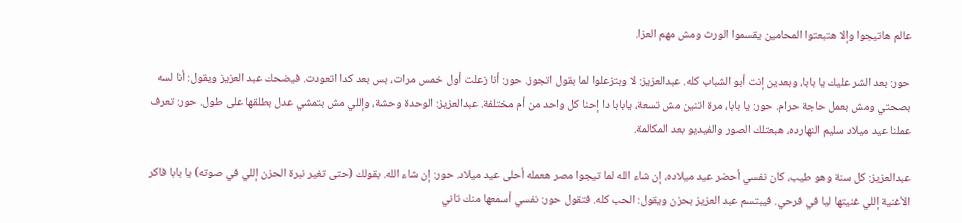عالم هاتيجوا وإلا هتبعتوا المحامين يقسموا الورث ومش مهم العزا.

حور: بعد الشر عليك يا بابا، وبعدين إنت أبو الشباب كله. عبدالعزيز: لا وبتزعلوا لما بقول اتجوز. حور: أنا زعلت أول خمس مرات، بس بعد كدا اتعودت. فيضحك عبد العزيز ويقول: أنا لسه بصحتي ومش بعمل حاجة حرام. حور: يا بابا، مرة اتنين مش تسعة، يابابا دا إحنا كل واحد من أم مختلفة. عبدالعزيز: الوحدة وحشة، وإللي مش بتمشي عدل بطلقها على طول. حور: تعرف عملنا عيد ميلاد سليم النهارده، هبعتلك الصور والفيديو بعد المكالمة.

عبدالعزيز: كل سنة وهو طيب، كان نفسي أحضر عيد ميلاده، إن شاء الله لما تيجوا مصر هعمله أحلى عيد ميلاد. حور: إن شاء الله. بقولك (حتى تغير نبرة الحزن إللي في صوته) يا بابا فاكر الأغنية إللي غنيتها ليا في فرحي. فيبتسم عبد العزيز بحزن ويقول: الحب كله. فتقول حور: نفسي أسمعها منك تاني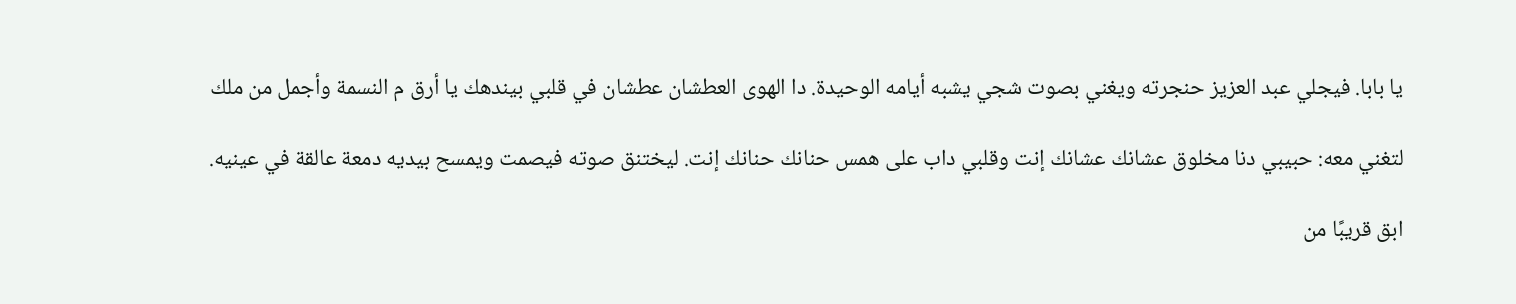يا بابا. فيجلي عبد العزيز حنجرته ويغني بصوت شجي يشبه أيامه الوحيدة. دا الهوى العطشان عطشان في قلبي بيندهك يا أرق م النسمة وأجمل من ملك

لتغني معه: حبيبي دنا مخلوق عشانك عشانك إنت وقلبي داب على همس حنانك حنانك إنت. ليختنق صوته فيصمت ويمسح بيديه دمعة عالقة في عينيه.

ابق قريبًا من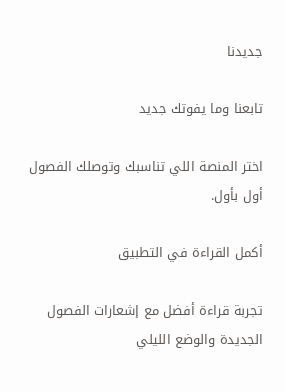جديدنا

تابعنا وما يفوتك جديد

اختر المنصة اللي تناسبك وتوصلك الفصول أول بأول.

أكمل القراءة في التطبيق

تجربة قراءة أفضل مع إشعارات الفصول الجديدة والوضع الليلي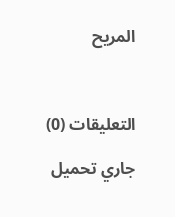المريح



التعليقات (0)

جاري تحميل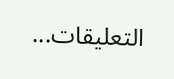التعليقات...